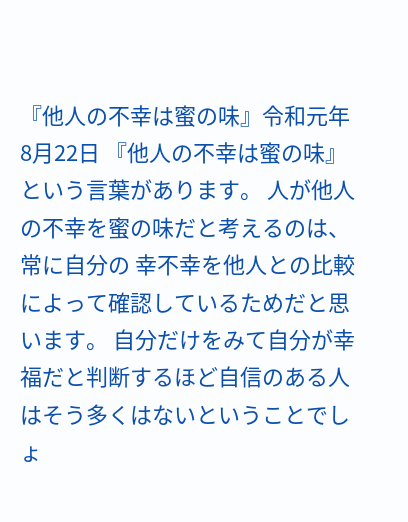『他人の不幸は蜜の味』令和元年8月22日 『他人の不幸は蜜の味』という言葉があります。 人が他人の不幸を蜜の味だと考えるのは、常に自分の 幸不幸を他人との比較によって確認しているためだと思います。 自分だけをみて自分が幸福だと判断するほど自信のある人 はそう多くはないということでしょ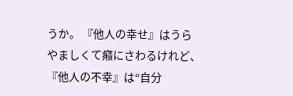うか。 『他人の幸せ』はうらやましくて癪にさわるけれど、 『他人の不幸』は“自分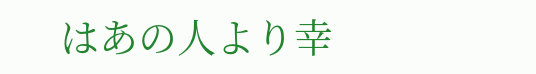はあの人より幸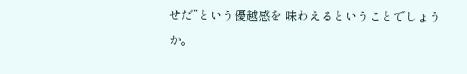せだ”という優越感を 味わえるということでしょうか。